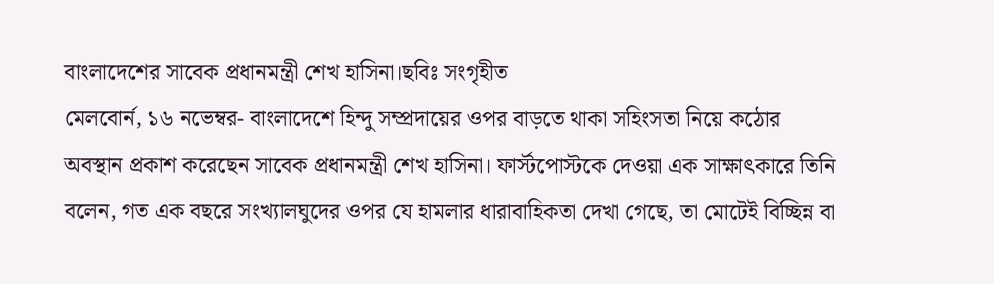বাংলাদেশের সাবেক প্রধানমন্ত্রী শেখ হাসিনা।ছবিঃ সংগৃহীত
মেলবোর্ন, ১৬ নভেম্বর- বাংলাদেশে হিন্দু সম্প্রদায়ের ওপর বাড়তে থাকা সহিংসতা নিয়ে কঠোর অবস্থান প্রকাশ করেছেন সাবেক প্রধানমন্ত্রী শেখ হাসিনা। ফার্স্টপোস্টকে দেওয়া এক সাক্ষাৎকারে তিনি বলেন, গত এক বছরে সংখ্যালঘুদের ওপর যে হামলার ধারাবাহিকতা দেখা গেছে, তা মোটেই বিচ্ছিন্ন বা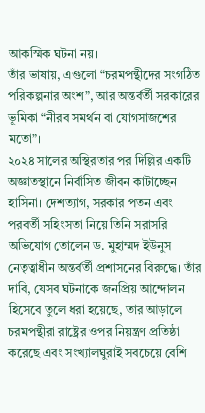আকস্মিক ঘটনা নয়।
তাঁর ভাষায়, এগুলো “চরমপন্থীদের সংগঠিত পরিকল্পনার অংশ”, আর অন্তর্বর্তী সরকারের ভূমিকা “নীরব সমর্থন বা যোগসাজশের মতো”।
২০২৪ সালের অস্থিরতার পর দিল্লির একটি অজ্ঞাতস্থানে নির্বাসিত জীবন কাটাচ্ছেন হাসিনা। দেশত্যাগ, সরকার পতন এবং পরবর্তী সহিংসতা নিয়ে তিনি সরাসরি অভিযোগ তোলেন ড. মুহাম্মদ ইউনুস নেতৃত্বাধীন অন্তর্বর্তী প্রশাসনের বিরুদ্ধে। তাঁর দাবি, যেসব ঘটনাকে জনপ্রিয় আন্দোলন হিসেবে তুলে ধরা হয়েছে, তার আড়ালে চরমপন্থীরা রাষ্ট্রের ওপর নিয়ন্ত্রণ প্রতিষ্ঠা করেছে এবং সংখ্যালঘুরাই সবচেয়ে বেশি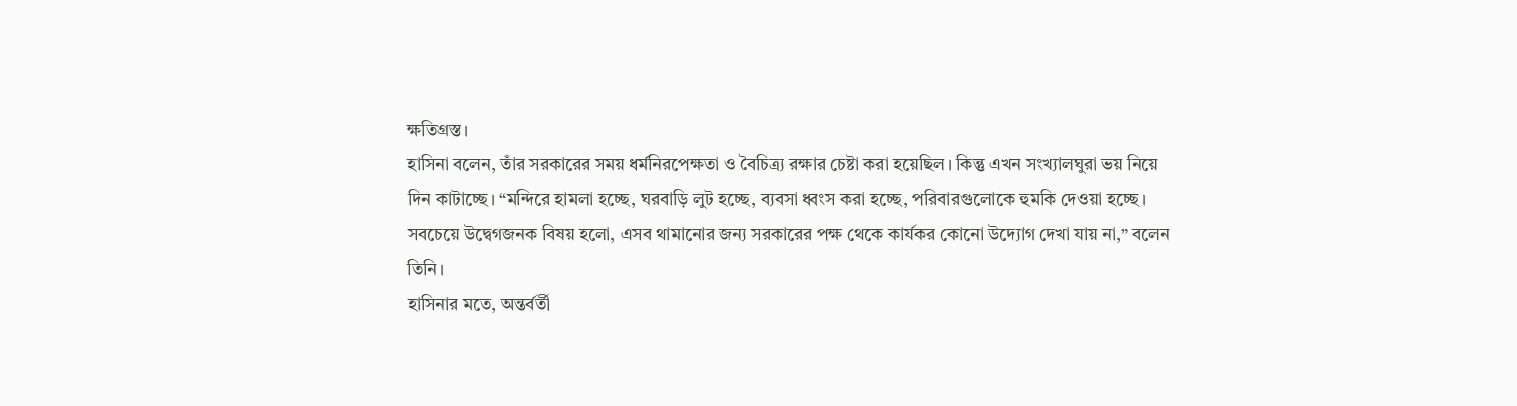ক্ষতিগ্রস্ত।
হাসিনা বলেন, তাঁর সরকারের সময় ধর্মনিরপেক্ষতা ও বৈচিত্র্য রক্ষার চেষ্টা করা হয়েছিল। কিন্তু এখন সংখ্যালঘুরা ভয় নিয়ে দিন কাটাচ্ছে। “মন্দিরে হামলা হচ্ছে, ঘরবাড়ি লুট হচ্ছে, ব্যবসা ধ্বংস করা হচ্ছে, পরিবারগুলোকে হুমকি দেওয়া হচ্ছে। সবচেয়ে উদ্বেগজনক বিষয় হলো, এসব থামানোর জন্য সরকারের পক্ষ থেকে কার্যকর কোনো উদ্যোগ দেখা যায় না,” বলেন তিনি।
হাসিনার মতে, অন্তর্বর্তী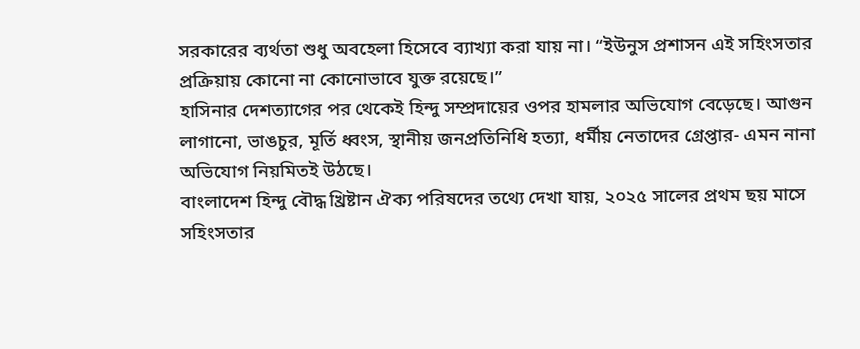সরকারের ব্যর্থতা শুধু অবহেলা হিসেবে ব্যাখ্যা করা যায় না। “ইউনুস প্রশাসন এই সহিংসতার প্রক্রিয়ায় কোনো না কোনোভাবে যুক্ত রয়েছে।”
হাসিনার দেশত্যাগের পর থেকেই হিন্দু সম্প্রদায়ের ওপর হামলার অভিযোগ বেড়েছে। আগুন লাগানো, ভাঙচুর, মূর্তি ধ্বংস, স্থানীয় জনপ্রতিনিধি হত্যা, ধর্মীয় নেতাদের গ্রেপ্তার- এমন নানা অভিযোগ নিয়মিতই উঠছে।
বাংলাদেশ হিন্দু বৌদ্ধ খ্রিষ্টান ঐক্য পরিষদের তথ্যে দেখা যায়, ২০২৫ সালের প্রথম ছয় মাসে সহিংসতার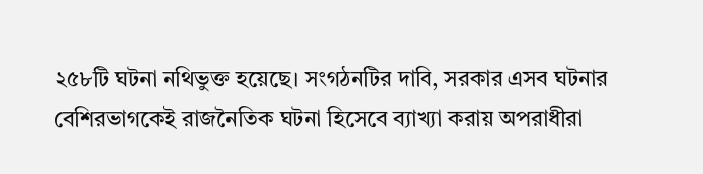২৫৮টি ঘটনা নথিভুক্ত হয়েছে। সংগঠনটির দাবি, সরকার এসব ঘটনার বেশিরভাগকেই রাজনৈতিক ঘটনা হিসেবে ব্যাখ্যা করায় অপরাধীরা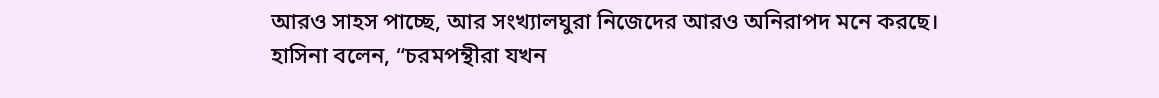আরও সাহস পাচ্ছে, আর সংখ্যালঘুরা নিজেদের আরও অনিরাপদ মনে করছে।
হাসিনা বলেন, “চরমপন্থীরা যখন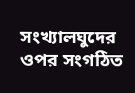সংখ্যালঘুদের ওপর সংগঠিত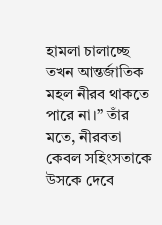হামলা চালাচ্ছে তখন আন্তর্জাতিক মহল নীরব থাকতে পারে না।” তাঁর মতে, নীরবতা কেবল সহিংসতাকে উসকে দেবে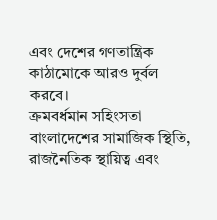এবং দেশের গণতান্ত্রিক কাঠামোকে আরও দুর্বল করবে।
ক্রমবর্ধমান সহিংসতা বাংলাদেশের সামাজিক স্থিতি, রাজনৈতিক স্থায়িত্ব এবং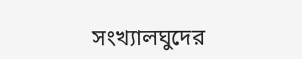সংখ্যালঘুদের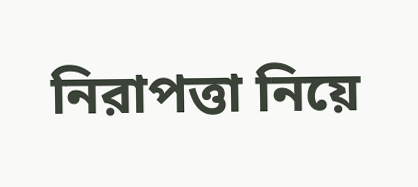নিরাপত্তা নিয়ে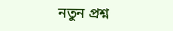নতুন প্রশ্ন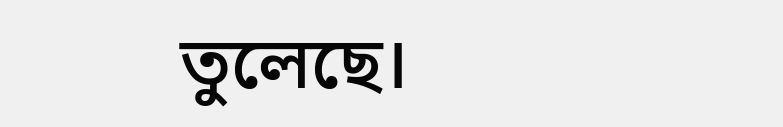তুলেছে।